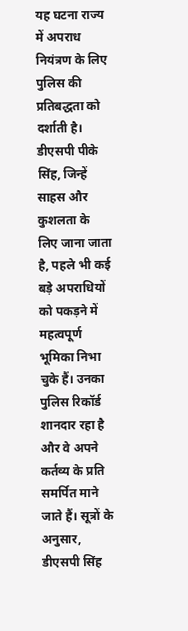यह घटना राज्य में अपराध नियंत्रण के लिए पुलिस की प्रतिबद्धता को दर्शाती है। डीएसपी पीके सिंह, जिन्हें साहस और कुशलता के लिए जाना जाता है, पहले भी कई बड़े अपराधियों को पकड़ने में महत्वपूर्ण भूमिका निभा चुके हैं। उनका पुलिस रिकॉर्ड शानदार रहा है और वे अपने कर्तव्य के प्रति समर्पित माने जाते हैं। सूत्रों के अनुसार, डीएसपी सिंह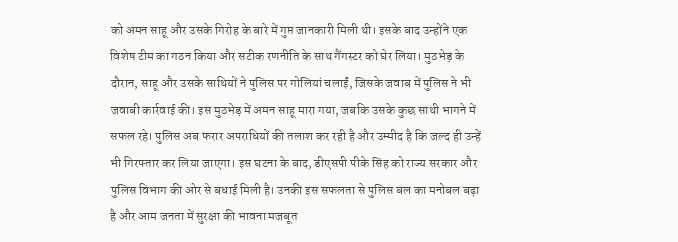को अमन साहू और उसके गिरोह के बारे में गुप्त जानकारी मिली थी। इसके बाद उन्होंने एक विशेष टीम का गठन किया और सटीक रणनीति के साथ गैंगस्टर को घेर लिया। मुठभेड़ के दौरान, साहू और उसके साथियों ने पुलिस पर गोलियां चलाईं, जिसके जवाब में पुलिस ने भी जवाबी कार्रवाई की। इस मुठभेड़ में अमन साहू मारा गया, जबकि उसके कुछ साथी भागने में सफल रहे। पुलिस अब फरार अपराधियों की तलाश कर रही है और उम्मीद है कि जल्द ही उन्हें भी गिरफ्तार कर लिया जाएगा। इस घटना के बाद, डीएसपी पीके सिंह को राज्य सरकार और पुलिस विभाग की ओर से बधाई मिली है। उनकी इस सफलता से पुलिस बल का मनोबल बढ़ा है और आम जनता में सुरक्षा की भावना मजबूत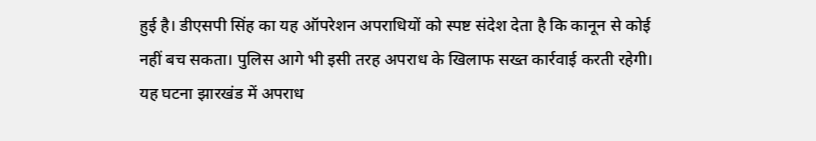हुई है। डीएसपी सिंह का यह ऑपरेशन अपराधियों को स्पष्ट संदेश देता है कि कानून से कोई नहीं बच सकता। पुलिस आगे भी इसी तरह अपराध के खिलाफ सख्त कार्रवाई करती रहेगी। यह घटना झारखंड में अपराध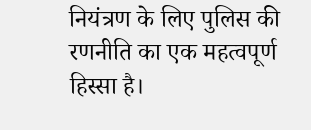नियंत्रण के लिए पुलिस की रणनीति का एक महत्वपूर्ण हिस्सा है।